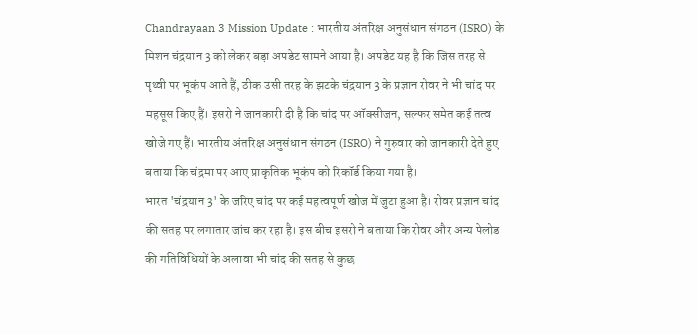Chandrayaan 3 Mission Update : भारतीय अंतरिक्ष अनुसंधान संगठन (ISRO) के मिशन चंद्रयान 3 को लेकर बड़ा अपडेट सामने आया है। अपडेट यह है कि जिस तरह से पृथ्वी पर भूकंप आते हैं, ठीक उसी तरह के झटके चंद्रयान 3 के प्रज्ञान रोवर ने भी चांद पर महसूस किए हैं। इसरो ने जानकारी दी है कि चांद पर ऑक्सीजन, सल्फर समेत कई तत्व खोजे गए हैं। भारतीय अंतरिक्ष अनुसंधान संगठन (ISRO) ने गुरुवार को जानकारी देते हुए बताया कि चंद्रमा पर आए प्राकृतिक भूकंप को रिकॉर्ड किया गया है।
भारत 'चंद्रयान 3' के जरिए चांद पर कई महत्वपूर्ण खोज में जुटा हुआ है। रोवर प्रज्ञान चांद की सतह पर लगातार जांच कर रहा है। इस बीच इसरो ने बताया कि रोवर और अन्य पेलोड की गतिविधियों के अलावा भी चांद की सतह से कुछ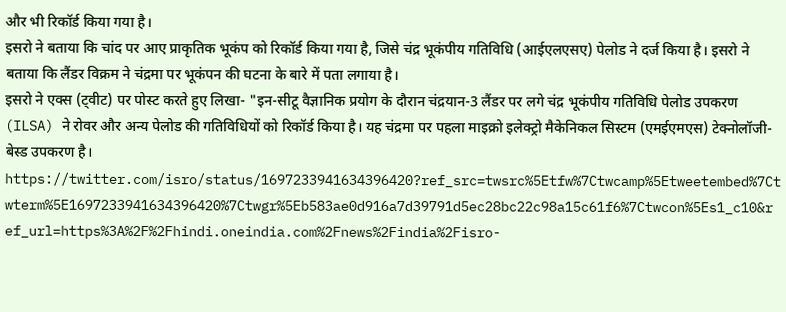और भी रिकॉर्ड किया गया है।
इसरो ने बताया कि चांद पर आए प्राकृतिक भूकंप को रिकॉर्ड किया गया है, जिसे चंद्र भूकंपीय गतिविधि (आईएलएसए) पेलोड ने दर्ज किया है। इसरो ने बताया कि लैंडर विक्रम ने चंद्रमा पर भूकंपन की घटना के बारे में पता लगाया है।
इसरो ने एक्स (ट्वीट) पर पोस्ट करते हुए लिखा- "इन-सीटू वैज्ञानिक प्रयोग के दौरान चंद्रयान-3 लैंडर पर लगे चंद्र भूकंपीय गतिविधि पेलोड उपकरण (ILSA) ने रोवर और अन्य पेलोड की गतिविधियों को रिकॉर्ड किया है। यह चंद्रमा पर पहला माइक्रो इलेक्ट्रो मैकेनिकल सिस्टम (एमईएमएस) टेक्नोलॉजी-बेस्ड उपकरण है।
https://twitter.com/isro/status/1697233941634396420?ref_src=twsrc%5Etfw%7Ctwcamp%5Etweetembed%7Ctwterm%5E1697233941634396420%7Ctwgr%5Eb583ae0d916a7d39791d5ec28bc22c98a15c61f6%7Ctwcon%5Es1_c10&ref_url=https%3A%2F%2Fhindi.oneindia.com%2Fnews%2Findia%2Fisro-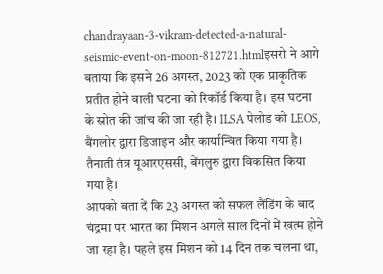chandrayaan-3-vikram-detected-a-natural-seismic-event-on-moon-812721.htmlइसरो ने आगे बताया कि इसने 26 अगस्त, 2023 को एक प्राकृतिक प्रतीत होने वाली घटना को रिकॉर्ड किया है। इस घटना के स्रोत की जांच की जा रही है। ILSA पेलोड को LEOS, बैंगलोर द्वारा डिजाइन और कार्यान्वित किया गया है। तैनाती तंत्र यूआरएससी, बेंगलुरु द्वारा विकसित किया गया है।
आपको बता दें कि 23 अगस्त को सफल लैंडिंग के बाद चंद्रमा पर भारत का मिशन अगले साल दिनों में खत्म होने जा रहा है। पहले इस मिशन को 14 दिन तक चलना था,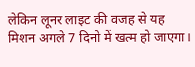लेकिन लूनर लाइट की वजह से यह मिशन अगले 7 दिनो में खत्म हो जाएगा।